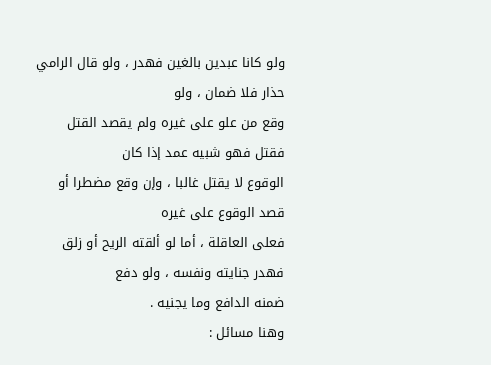ولو كانا عبدين بالغين فهدر ، ولو قال الرامي حذار فلا ضمان ، ولو
وقع من علو على غيره ولم يقصد القتل فقتل فهو شبيه عمد إذا كان
الوقوع لا يقتل غالبا ، وإن وقع مضطرا أو قصد الوقوع على غيره
فعلى العاقلة ، أما لو ألقته الريح أو زلق فهدر جنايته ونفسه ، ولو دفع
ضمنه الدافع وما يجنيه .
وهنا مسائل :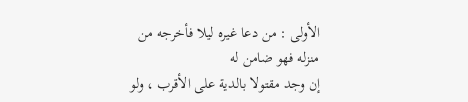الأولى : من دعا غيره ليلا فأخرجه من منزله فهو ضامن له
إن وجد مقتولا بالدية على الأقرب ، ولو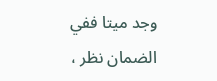وجد ميتا ففي الضمان نظر ،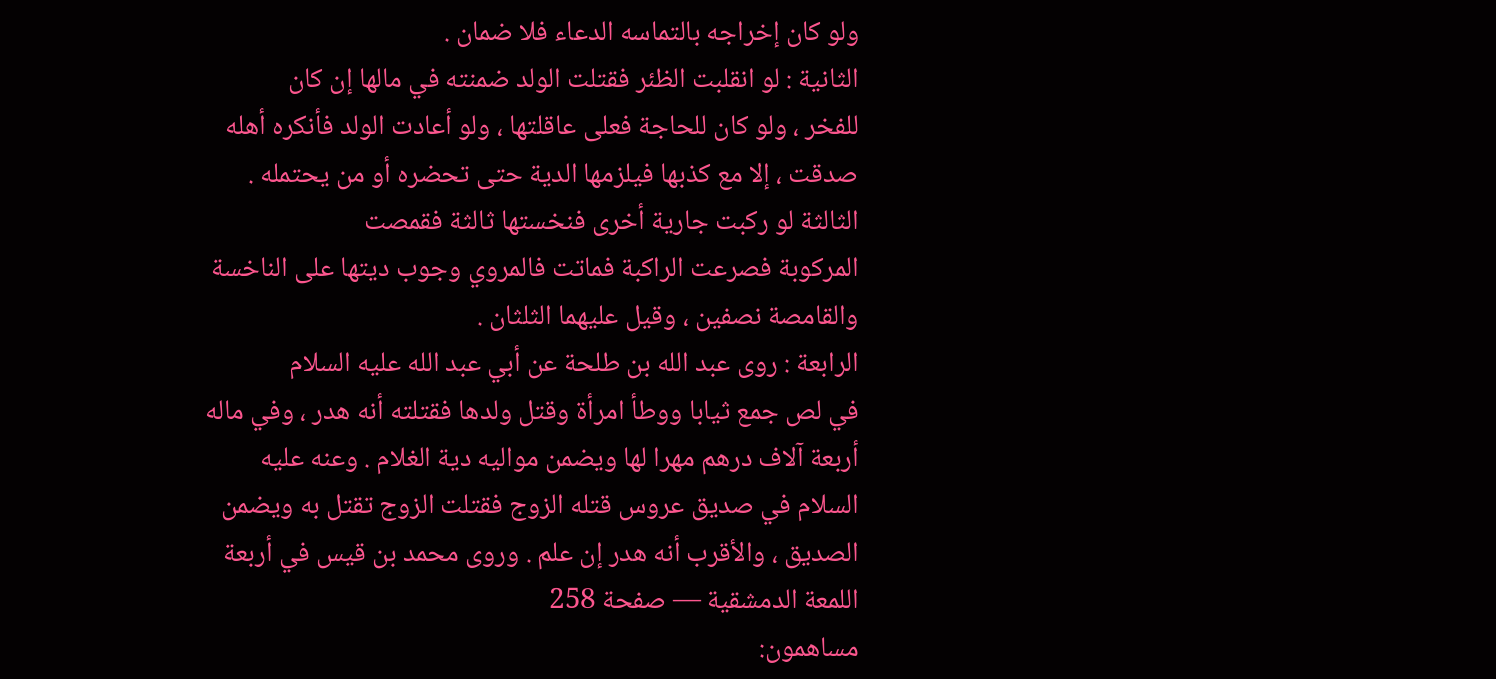ولو كان إخراجه بالتماسه الدعاء فلا ضمان .
الثانية : لو انقلبت الظئر فقتلت الولد ضمنته في مالها إن كان
للفخر ، ولو كان للحاجة فعلى عاقلتها ، ولو أعادت الولد فأنكره أهله
صدقت ، إلا مع كذبها فيلزمها الدية حتى تحضره أو من يحتمله .
الثالثة لو ركبت جارية أخرى فنخستها ثالثة فقمصت
المركوبة فصرعت الراكبة فماتت فالمروي وجوب ديتها على الناخسة
والقامصة نصفين ، وقيل عليهما الثلثان .
الرابعة : روى عبد الله بن طلحة عن أبي عبد الله عليه السلام
في لص جمع ثيابا ووطأ امرأة وقتل ولدها فقتلته أنه هدر ، وفي ماله
أربعة آلاف درهم مهرا لها ويضمن مواليه دية الغلام . وعنه عليه
السلام في صديق عروس قتله الزوج فقتلت الزوج تقتل به ويضمن
الصديق ، والأقرب أنه هدر إن علم . وروى محمد بن قيس في أربعة
اللمعة الدمشقية — صفحة 258
مساهمون: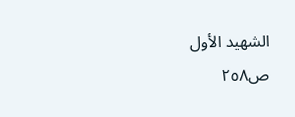الشهيد الأول
ص٢٥٨